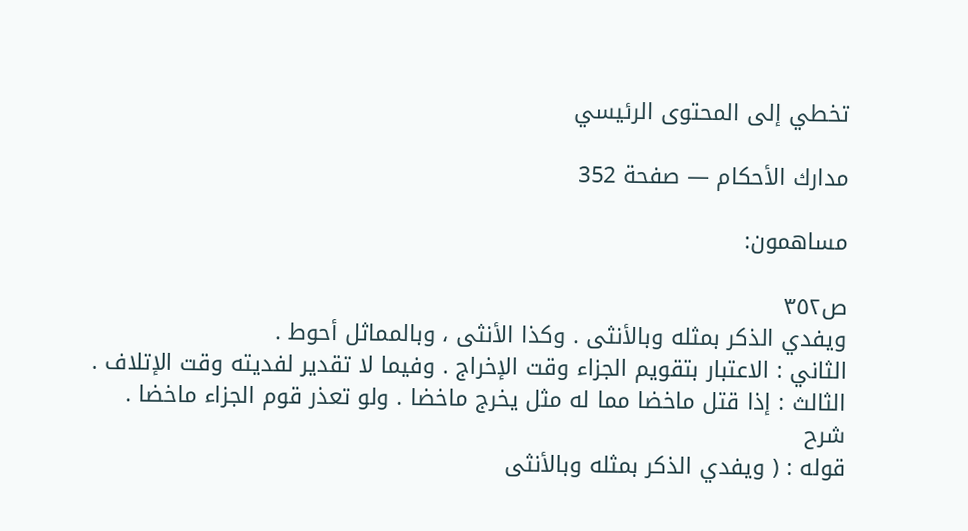تخطي إلى المحتوى الرئيسي

مدارك الأحكام — صفحة 352

مساهمون:

ص٣٥٢
ويفدي الذكر بمثله وبالأنثى . وكذا الأنثى ، وبالمماثل أحوط .
الثاني : الاعتبار بتقويم الجزاء وقت الإخراج . وفيما لا تقدير لفديته وقت الإتلاف .
الثالث : إذا قتل ماخضا مما له مثل يخرج ماخضا . ولو تعذر قوم الجزاء ماخضا .
شرح
قوله : ( ويفدي الذكر بمثله وبالأنثى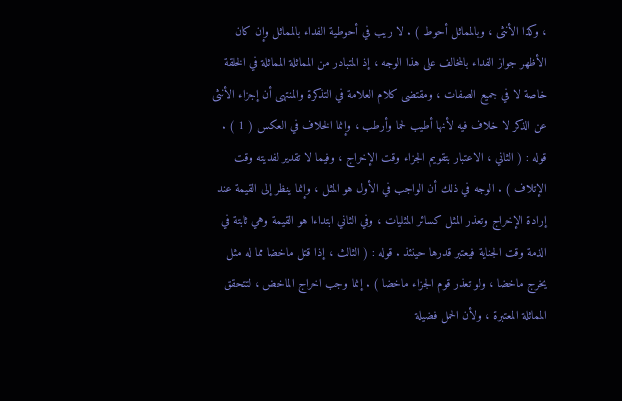، وكذا الأنثى ، وبالمماثل أحوط ) . لا ريب في أحوطية الفداء بالمماثل وإن كان الأظهر جواز الفداء بالمخالف على هذا الوجه ، إذ المتبادر من المماثلة المماثلة في الخلقة خاصة لا في جميع الصفات ، ومقتضى كلام العلامة في التذكرة والمنتهى أن إجزاء الأنثى عن الذكر لا خلاف فيه لأنها أطيب لحما وأرطب ، وإنما الخلاف في العكس ( 1 ) . قوله : ( الثاني ، الاعتبار بتقويم الجزاء وقت الإخراج ، وفيما لا تقدير لفديته وقت الإتلاف ) . الوجه في ذلك أن الواجب في الأول هو المثل ، وإنما ينظر إلى القيمة عند إرادة الإخراج وتعذر المثل كسائر المثليات ، وفي الثاني ابتداءا هو القيمة وهي ثابتة في الذمة وقت الجناية فيعتبر قدرها حينئذ . قوله : ( الثالث ، إذا قتل ماخضا مما له مثل يخرج ماخضا ، ولو تعذر قوم الجزاء ماخضا ) . إنما وجب اخراج الماخض ، لتتحقق المماثلة المعتبرة ، ولأن الحمل فضيلة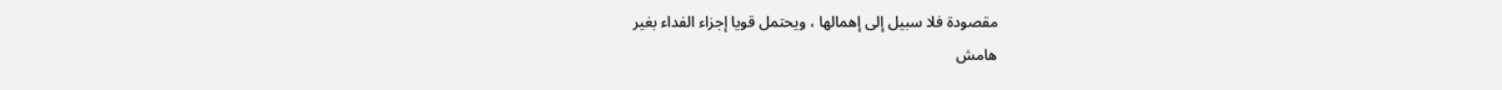مقصودة فلا سبيل إلى إهمالها ، ويحتمل قويا إجزاء الفداء بغير
هامش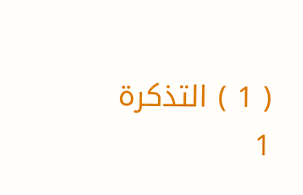( 1 ) التذكرة 1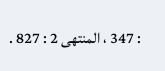: 347 ، المنتهى 2 : 827 .